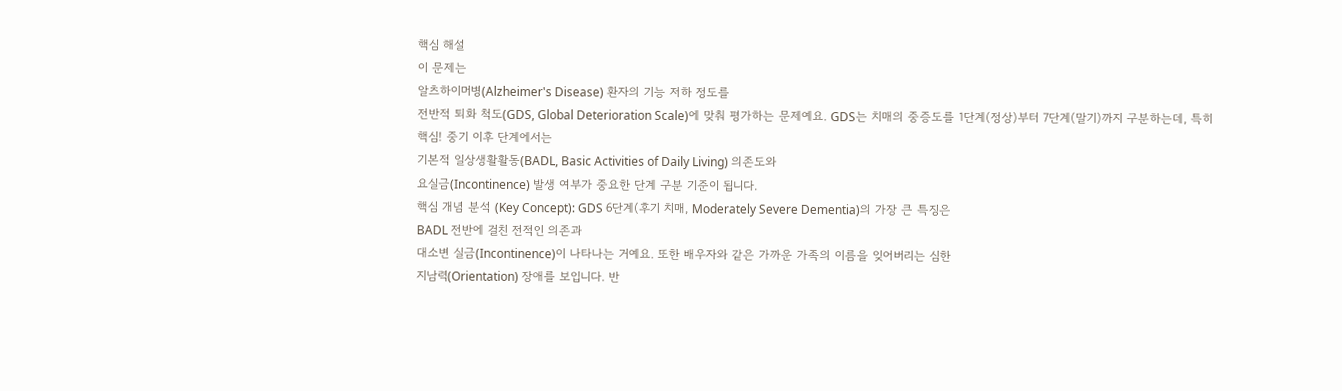핵심 해설
이 문제는
알츠하이머병(Alzheimer's Disease) 환자의 기능 저하 정도를
전반적 퇴화 척도(GDS, Global Deterioration Scale)에 맞춰 평가하는 문제예요. GDS는 치매의 중증도를 1단계(정상)부터 7단계(말기)까지 구분하는데, 특히
핵심! 중기 이후 단계에서는
기본적 일상생활활동(BADL, Basic Activities of Daily Living) 의존도와
요실금(Incontinence) 발생 여부가 중요한 단계 구분 기준이 됩니다.
핵심 개념 분석 (Key Concept): GDS 6단계(후기 치매, Moderately Severe Dementia)의 가장 큰 특징은
BADL 전반에 걸친 전적인 의존과
대소변 실금(Incontinence)이 나타나는 거예요. 또한 배우자와 같은 가까운 가족의 이름을 잊어버리는 심한
지남력(Orientation) 장애를 보입니다. 반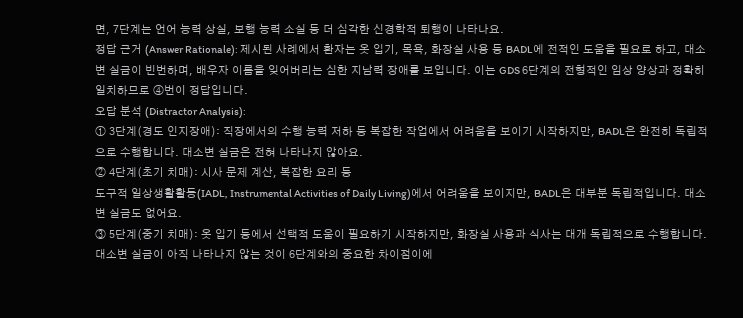면, 7단계는 언어 능력 상실, 보행 능력 소실 등 더 심각한 신경학적 퇴행이 나타나요.
정답 근거 (Answer Rationale): 제시된 사례에서 환자는 옷 입기, 목욕, 화장실 사용 등 BADL에 전적인 도움을 필요로 하고, 대소변 실금이 빈번하며, 배우자 이름을 잊어버리는 심한 지남력 장애를 보입니다. 이는 GDS 6단계의 전형적인 임상 양상과 정확히 일치하므로 ④번이 정답입니다.
오답 분석 (Distractor Analysis):
① 3단계(경도 인지장애): 직장에서의 수행 능력 저하 등 복잡한 작업에서 어려움을 보이기 시작하지만, BADL은 완전히 독립적으로 수행합니다. 대소변 실금은 전혀 나타나지 않아요.
② 4단계(초기 치매): 시사 문제 계산, 복잡한 요리 등
도구적 일상생활활동(IADL, Instrumental Activities of Daily Living)에서 어려움을 보이지만, BADL은 대부분 독립적입니다. 대소변 실금도 없어요.
③ 5단계(중기 치매): 옷 입기 등에서 선택적 도움이 필요하기 시작하지만, 화장실 사용과 식사는 대개 독립적으로 수행합니다. 대소변 실금이 아직 나타나지 않는 것이 6단계와의 중요한 차이점이에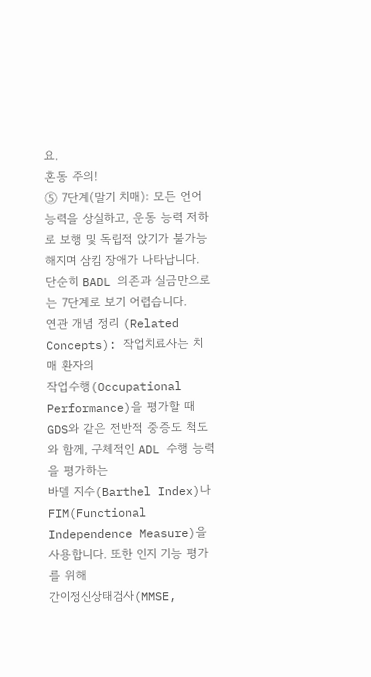요.
혼동 주의!
⑤ 7단계(말기 치매): 모든 언어 능력을 상실하고, 운동 능력 저하로 보행 및 독립적 앉기가 불가능해지며 삼킴 장애가 나타납니다. 단순히 BADL 의존과 실금만으로는 7단계로 보기 어렵습니다.
연관 개념 정리 (Related Concepts): 작업치료사는 치매 환자의
작업수행(Occupational Performance)을 평가할 때 GDS와 같은 전반적 중증도 척도와 함께, 구체적인 ADL 수행 능력을 평가하는
바델 지수(Barthel Index)나
FIM(Functional Independence Measure)을 사용합니다. 또한 인지 기능 평가를 위해
간이정신상태검사(MMSE,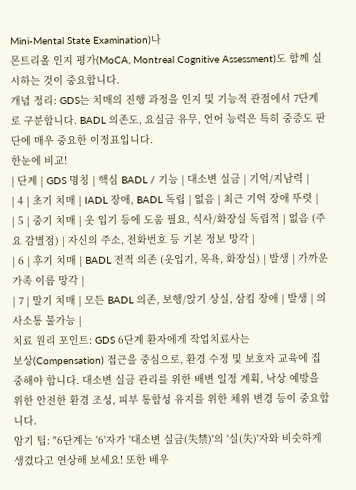Mini-Mental State Examination)나
몬트리올 인지 평가(MoCA, Montreal Cognitive Assessment)도 함께 실시하는 것이 중요합니다.
개념 정리: GDS는 치매의 진행 과정을 인지 및 기능적 관점에서 7단계로 구분합니다. BADL 의존도, 요실금 유무, 언어 능력은 특히 중증도 판단에 매우 중요한 이정표입니다.
한눈에 비교!
| 단계 | GDS 명칭 | 핵심 BADL / 기능 | 대소변 실금 | 기억/지남력 |
| 4 | 초기 치매 | IADL 장애, BADL 독립 | 없음 | 최근 기억 장애 뚜렷 |
| 5 | 중기 치매 | 옷 입기 등에 도움 필요, 식사/화장실 독립적 | 없음 (주요 감별점) | 자신의 주소, 전화번호 등 기본 정보 망각 |
| 6 | 후기 치매 | BADL 전적 의존 (옷입기, 목욕, 화장실) | 발생 | 가까운 가족 이름 망각 |
| 7 | 말기 치매 | 모든 BADL 의존, 보행/앉기 상실, 삼킴 장애 | 발생 | 의사소통 불가능 |
치료 원리 포인트: GDS 6단계 환자에게 작업치료사는
보상(Compensation) 접근을 중심으로, 환경 수정 및 보호자 교육에 집중해야 합니다. 대소변 실금 관리를 위한 배변 일정 계획, 낙상 예방을 위한 안전한 환경 조성, 피부 통합성 유지를 위한 체위 변경 등이 중요합니다.
암기 팁: "6단계는 '6'자가 '대소변 실금(失禁)'의 '실(失)'자와 비슷하게 생겼다고 연상해 보세요! 또한 배우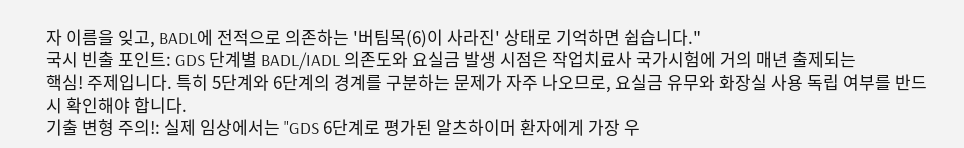자 이름을 잊고, BADL에 전적으로 의존하는 '버팀목(6)이 사라진' 상태로 기억하면 쉽습니다."
국시 빈출 포인트: GDS 단계별 BADL/IADL 의존도와 요실금 발생 시점은 작업치료사 국가시험에 거의 매년 출제되는
핵심! 주제입니다. 특히 5단계와 6단계의 경계를 구분하는 문제가 자주 나오므로, 요실금 유무와 화장실 사용 독립 여부를 반드시 확인해야 합니다.
기출 변형 주의!: 실제 임상에서는 "GDS 6단계로 평가된 알츠하이머 환자에게 가장 우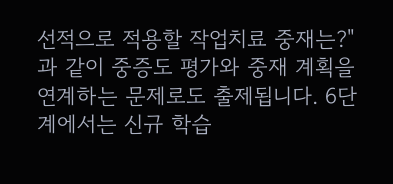선적으로 적용할 작업치료 중재는?"과 같이 중증도 평가와 중재 계획을 연계하는 문제로도 출제됩니다. 6단계에서는 신규 학습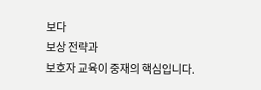보다
보상 전략과
보호자 교육이 중재의 핵심입니다.